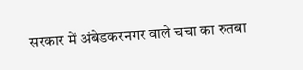सरकार में अंबेडकरनगर वाले चचा का रुतबा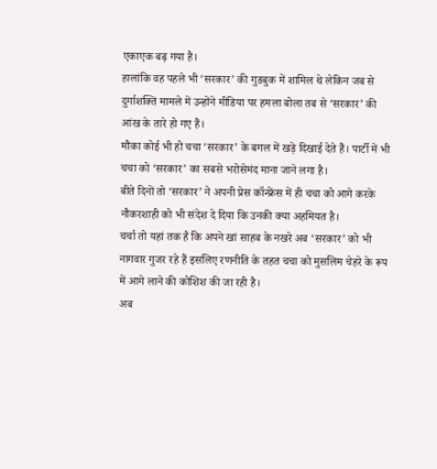एकाएक बढ़ गया है।
हालांकि वह पहले भी ‘सरकार’ की गुडबुक में शामिल थे लेकिन जब से दुर्गाशक्ति मामले में उन्होंने मीडिया पर हमला बोला तब से ‘सरकार’ की आंख के तारे हो गए हैं।
मौका कोई भी हो चचा ‘सरकार’ के बगल में खड़े दिखाई देते हैं। पार्टी में भी चचा को ‘सरकार’ का सबसे भरोसेमंद माना जाने लगा है।
बीते दिनों तो ‘सरकार’ ने अपनी प्रेस कॉन्फ्रेंस में ही चचा को आगे करके नौकरशाही को भी संदेश दे दिया कि उनकी क्या अहमियत है।
चर्चा तो यहां तक है कि अपने खां साहब के नखरे अब ‘सरकार’ को भी नागवार गुजर रहे हैं इसलिए रणनीति के तहत चचा को मुसलिम चेहरे के रूप में आगे लाने की कोशिश की जा रही है।
अब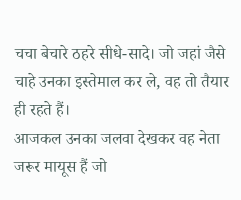चचा बेचारे ठहरे सीधे-सादे। जो जहां जैसे चाहे उनका इस्तेमाल कर ले, वह तो तैयार ही रहते हैं।
आजकल उनका जलवा देखकर वह नेता जरूर मायूस हैं जो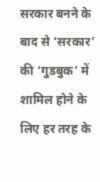सरकार बनने के बाद से ‘सरकार’ की ‘गुडबुक’ में शामिल होने के लिए हर तरह के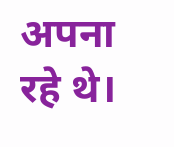अपना रहे थे।